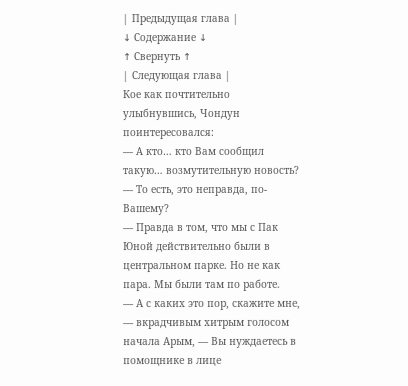| Предыдущая глава |
↓ Содержание ↓
↑ Свернуть ↑
| Следующая глава |
Кое как почтительно улыбнувшись, Чондун поинтересовался:
— А кто… кто Вам сообщил такую… возмутительную новость?
— То есть, это неправда, по-Вашему?
— Правда в том, что мы с Пак Юной действительно были в центральном парке. Но не как пара. Мы были там по работе.
— А с каких это пор, скажите мне, — вкрадчивым хитрым голосом начала Арым, — Вы нуждаетесь в помощнике в лице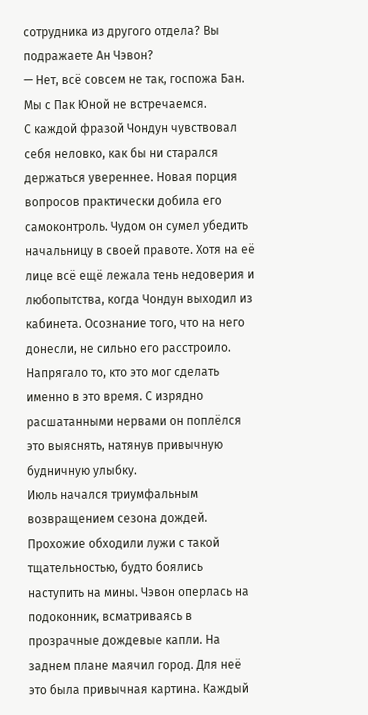сотрудника из другого отдела? Вы подражаете Ан Чэвон?
— Нет, всё совсем не так, госпожа Бан. Мы с Пак Юной не встречаемся.
С каждой фразой Чондун чувствовал себя неловко, как бы ни старался держаться увереннее. Новая порция вопросов практически добила его самоконтроль. Чудом он сумел убедить начальницу в своей правоте. Хотя на её лице всё ещё лежала тень недоверия и любопытства, когда Чондун выходил из кабинета. Осознание того, что на него донесли, не сильно его расстроило. Напрягало то, кто это мог сделать именно в это время. С изрядно расшатанными нервами он поплёлся это выяснять, натянув привычную будничную улыбку.
Июль начался триумфальным возвращением сезона дождей. Прохожие обходили лужи с такой тщательностью, будто боялись наступить на мины. Чэвон оперлась на подоконник, всматриваясь в прозрачные дождевые капли. На заднем плане маячил город. Для неё это была привычная картина. Каждый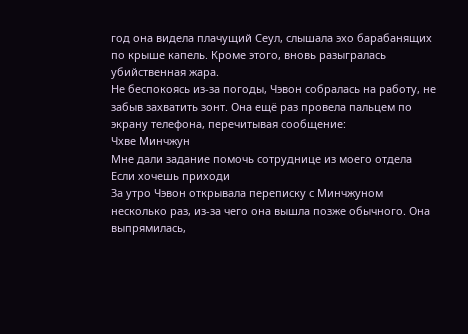год она видела плачущий Сеул, слышала эхо барабанящих по крыше капель. Кроме этого, вновь разыгралась убийственная жара.
Не беспокоясь из-за погоды, Чэвон собралась на работу, не забыв захватить зонт. Она ещё раз провела пальцем по экрану телефона, перечитывая сообщение:
Чхве Минчжун
Мне дали задание помочь сотруднице из моего отдела
Если хочешь приходи
За утро Чэвон открывала переписку с Минчжуном несколько раз, из-за чего она вышла позже обычного. Она выпрямилась,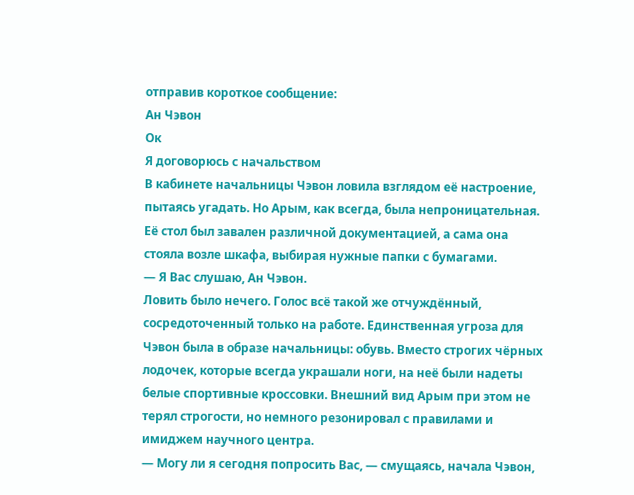отправив короткое сообщение:
Ан Чэвон
Ок
Я договорюсь с начальством
В кабинете начальницы Чэвон ловила взглядом её настроение, пытаясь угадать. Но Арым, как всегда, была непроницательная. Её стол был завален различной документацией, а сама она стояла возле шкафа, выбирая нужные папки с бумагами.
— Я Вас слушаю, Ан Чэвон.
Ловить было нечего. Голос всё такой же отчуждённый, сосредоточенный только на работе. Единственная угроза для Чэвон была в образе начальницы: обувь. Вместо строгих чёрных лодочек, которые всегда украшали ноги, на неё были надеты белые спортивные кроссовки. Внешний вид Арым при этом не терял строгости, но немного резонировал с правилами и имиджем научного центра.
— Могу ли я сегодня попросить Вас, — смущаясь, начала Чэвон,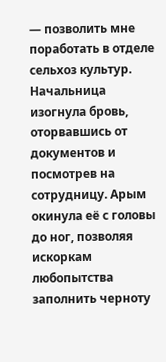— позволить мне поработать в отделе сельхоз культур.
Начальница изогнула бровь, оторвавшись от документов и посмотрев на сотрудницу. Арым окинула её с головы до ног, позволяя искоркам любопытства заполнить черноту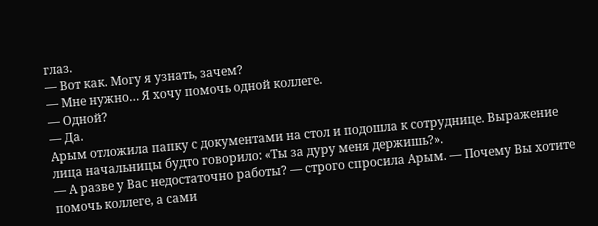глаз.
— Вот как. Могу я узнать, зачем?
— Мне нужно… Я хочу помочь одной коллеге.
— Одной?
— Да.
Арым отложила папку с документами на стол и подошла к сотруднице. Выражение лица начальницы будто говорило: «Ты за дуру меня держишь?».
— А разве у Вас недостаточно работы? — строго спросила Арым. — Почему Вы хотите помочь коллеге, а сами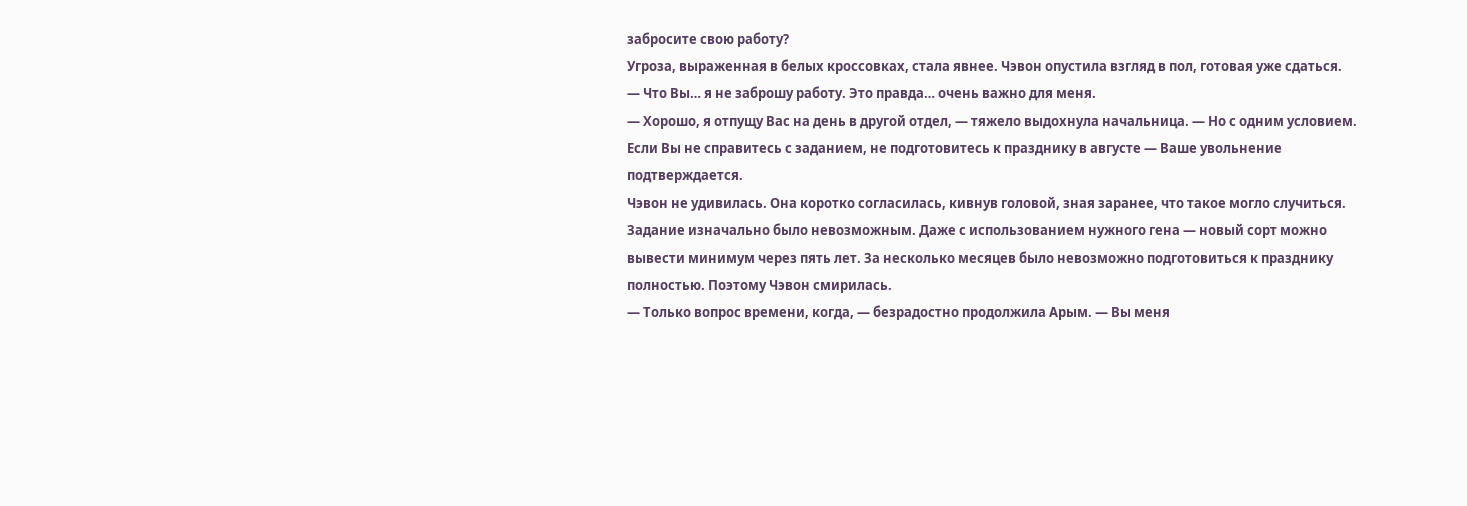забросите свою работу?
Угроза, выраженная в белых кроссовках, стала явнее. Чэвон опустила взгляд в пол, готовая уже сдаться.
— Что Вы… я не заброшу работу. Это правда… очень важно для меня.
— Хорошо, я отпущу Вас на день в другой отдел, — тяжело выдохнула начальница. — Но с одним условием. Если Вы не справитесь с заданием, не подготовитесь к празднику в августе — Ваше увольнение подтверждается.
Чэвон не удивилась. Она коротко согласилась, кивнув головой, зная заранее, что такое могло случиться. Задание изначально было невозможным. Даже с использованием нужного гена — новый сорт можно вывести минимум через пять лет. За несколько месяцев было невозможно подготовиться к празднику полностью. Поэтому Чэвон смирилась.
— Только вопрос времени, когда, — безрадостно продолжила Арым. — Вы меня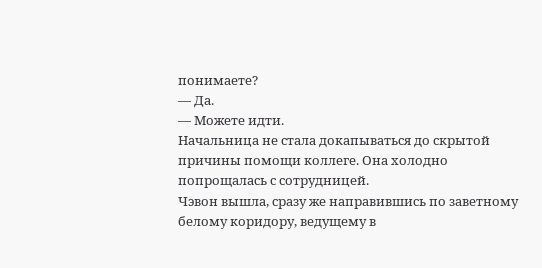понимаете?
— Да.
— Можете идти.
Начальница не стала докапываться до скрытой причины помощи коллеге. Она холодно попрощалась с сотрудницей.
Чэвон вышла, сразу же направившись по заветному белому коридору, ведущему в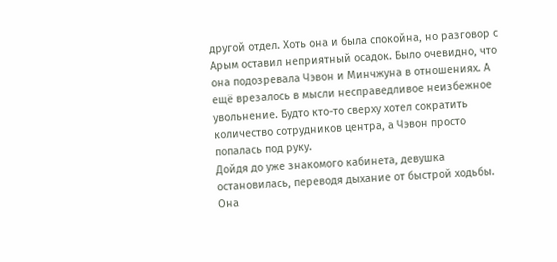другой отдел. Хоть она и была спокойна, но разговор с Арым оставил неприятный осадок. Было очевидно, что она подозревала Чэвон и Минчжуна в отношениях. А ещё врезалось в мысли несправедливое неизбежное увольнение. Будто кто-то сверху хотел сократить количество сотрудников центра, а Чэвон просто попалась под руку.
Дойдя до уже знакомого кабинета, девушка остановилась, переводя дыхание от быстрой ходьбы. Она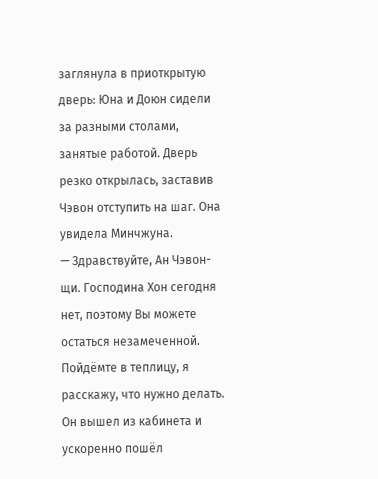заглянула в приоткрытую дверь: Юна и Доюн сидели за разными столами, занятые работой. Дверь резко открылась, заставив Чэвон отступить на шаг. Она увидела Минчжуна.
— Здравствуйте, Ан Чэвон-щи. Господина Хон сегодня нет, поэтому Вы можете остаться незамеченной. Пойдёмте в теплицу, я расскажу, что нужно делать.
Он вышел из кабинета и ускоренно пошёл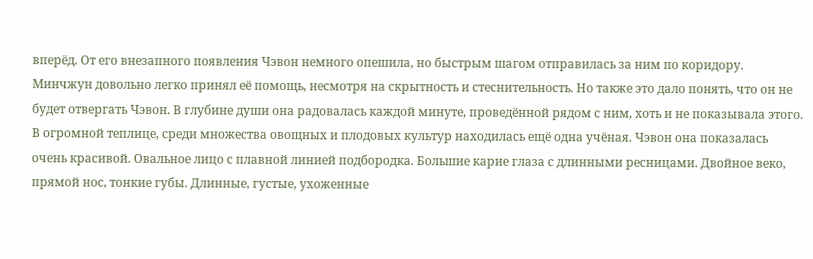вперёд. От его внезапного появления Чэвон немного опешила, но быстрым шагом отправилась за ним по коридору. Минчжун довольно легко принял её помощь, несмотря на скрытность и стеснительность. Но также это дало понять, что он не будет отвергать Чэвон. В глубине души она радовалась каждой минуте, проведённой рядом с ним, хоть и не показывала этого.
В огромной теплице, среди множества овощных и плодовых культур находилась ещё одна учёная. Чэвон она показалась очень красивой. Овальное лицо с плавной линией подбородка. Большие карие глаза с длинными ресницами. Двойное веко, прямой нос, тонкие губы. Длинные, густые, ухоженные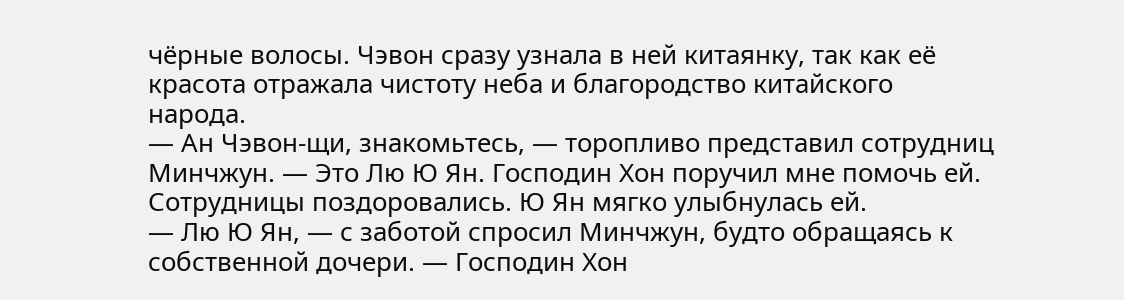чёрные волосы. Чэвон сразу узнала в ней китаянку, так как её красота отражала чистоту неба и благородство китайского народа.
— Ан Чэвон-щи, знакомьтесь, — торопливо представил сотрудниц Минчжун. — Это Лю Ю Ян. Господин Хон поручил мне помочь ей.
Сотрудницы поздоровались. Ю Ян мягко улыбнулась ей.
— Лю Ю Ян, — с заботой спросил Минчжун, будто обращаясь к собственной дочери. — Господин Хон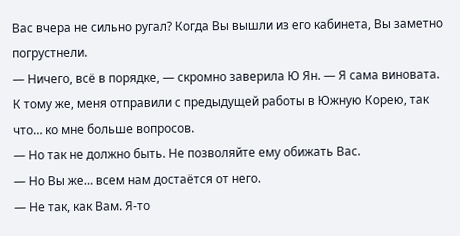Вас вчера не сильно ругал? Когда Вы вышли из его кабинета, Вы заметно погрустнели.
— Ничего, всё в порядке, — скромно заверила Ю Ян. — Я сама виновата. К тому же, меня отправили с предыдущей работы в Южную Корею, так что… ко мне больше вопросов.
— Но так не должно быть. Не позволяйте ему обижать Вас.
— Но Вы же… всем нам достаётся от него.
— Не так, как Вам. Я-то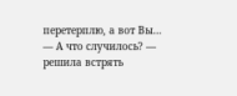перетерплю, а вот Вы…
— А что случилось? — решила встрять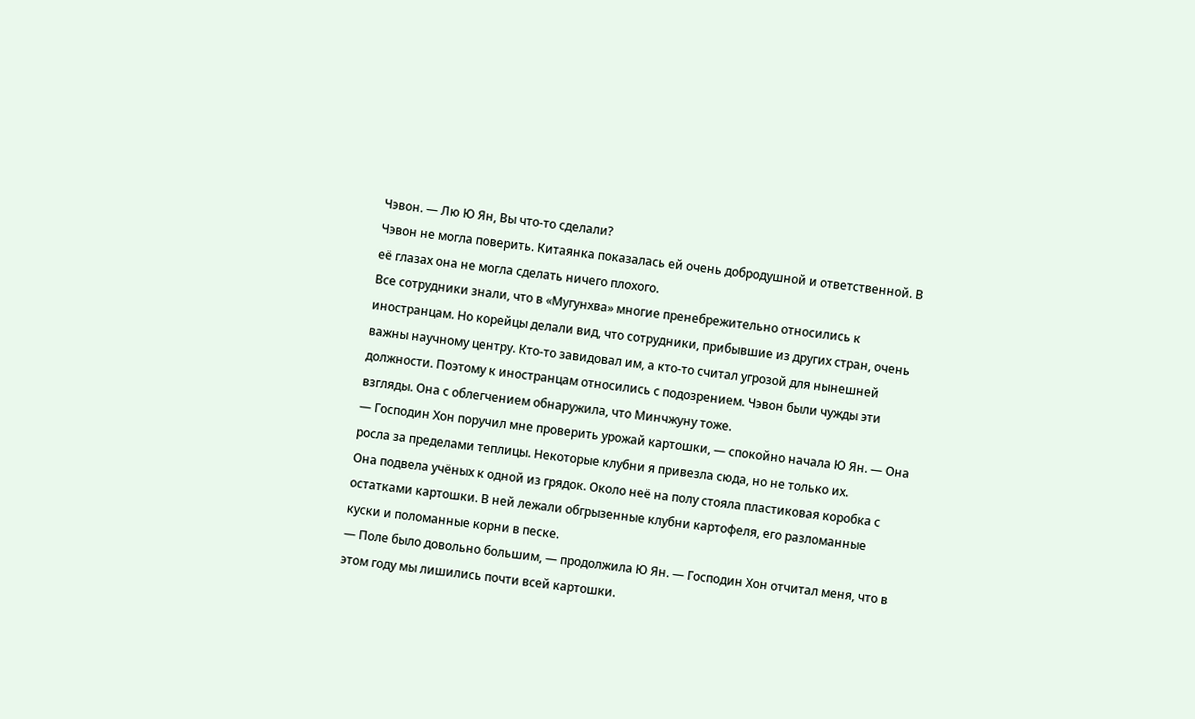Чэвон. — Лю Ю Ян, Вы что-то сделали?
Чэвон не могла поверить. Китаянка показалась ей очень добродушной и ответственной. В её глазах она не могла сделать ничего плохого.
Все сотрудники знали, что в «Мугунхва» многие пренебрежительно относились к иностранцам. Но корейцы делали вид, что сотрудники, прибывшие из других стран, очень важны научному центру. Кто-то завидовал им, а кто-то считал угрозой для нынешней должности. Поэтому к иностранцам относились с подозрением. Чэвон были чужды эти взгляды. Она с облегчением обнаружила, что Минчжуну тоже.
— Господин Хон поручил мне проверить урожай картошки, — спокойно начала Ю Ян. — Она росла за пределами теплицы. Некоторые клубни я привезла сюда, но не только их.
Она подвела учёных к одной из грядок. Около неё на полу стояла пластиковая коробка с остатками картошки. В ней лежали обгрызенные клубни картофеля, его разломанные куски и поломанные корни в песке.
— Поле было довольно большим, — продолжила Ю Ян. — Господин Хон отчитал меня, что в этом году мы лишились почти всей картошки.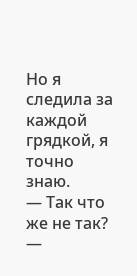Но я следила за каждой грядкой, я точно знаю.
— Так что же не так? —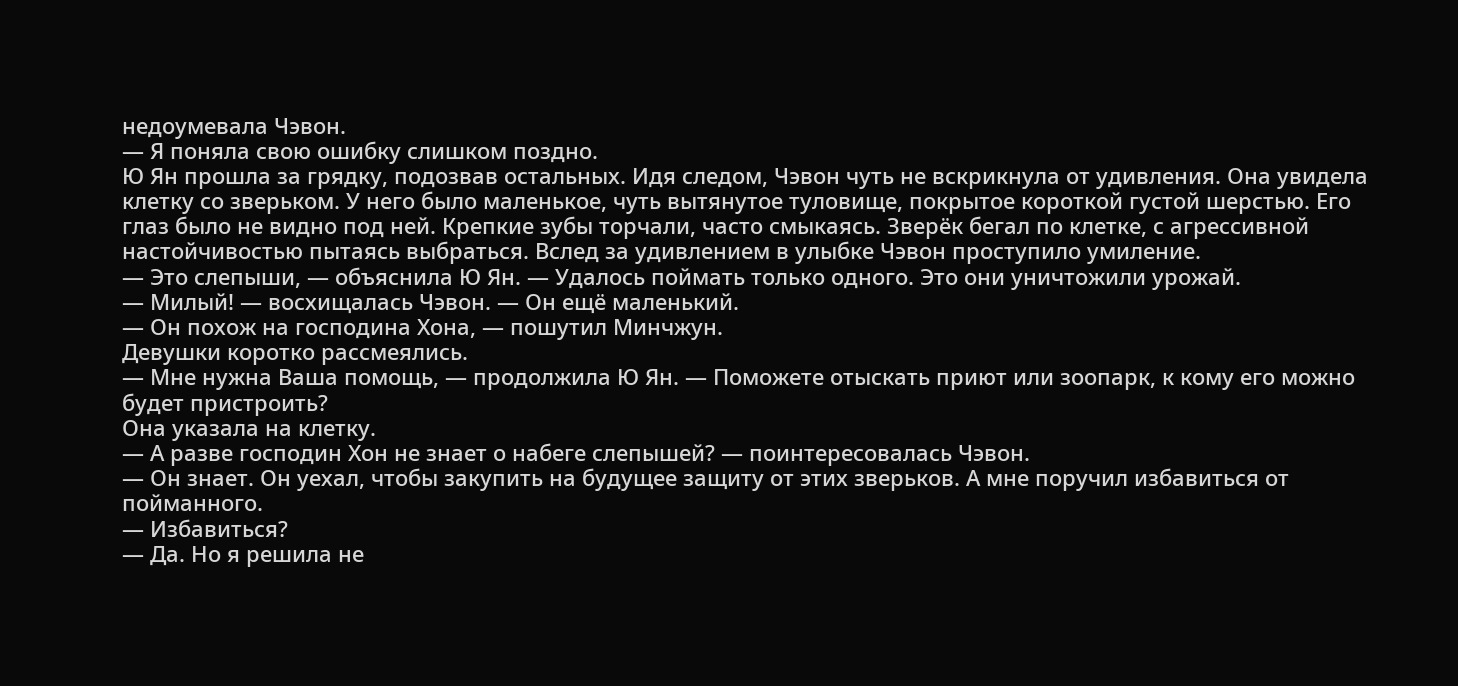недоумевала Чэвон.
— Я поняла свою ошибку слишком поздно.
Ю Ян прошла за грядку, подозвав остальных. Идя следом, Чэвон чуть не вскрикнула от удивления. Она увидела клетку со зверьком. У него было маленькое, чуть вытянутое туловище, покрытое короткой густой шерстью. Его глаз было не видно под ней. Крепкие зубы торчали, часто смыкаясь. Зверёк бегал по клетке, с агрессивной настойчивостью пытаясь выбраться. Вслед за удивлением в улыбке Чэвон проступило умиление.
— Это слепыши, — объяснила Ю Ян. — Удалось поймать только одного. Это они уничтожили урожай.
— Милый! — восхищалась Чэвон. — Он ещё маленький.
— Он похож на господина Хона, — пошутил Минчжун.
Девушки коротко рассмеялись.
— Мне нужна Ваша помощь, — продолжила Ю Ян. — Поможете отыскать приют или зоопарк, к кому его можно будет пристроить?
Она указала на клетку.
— А разве господин Хон не знает о набеге слепышей? — поинтересовалась Чэвон.
— Он знает. Он уехал, чтобы закупить на будущее защиту от этих зверьков. А мне поручил избавиться от пойманного.
— Избавиться?
— Да. Но я решила не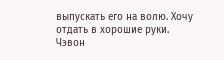выпускать его на волю. Хочу отдать в хорошие руки.
Чэвон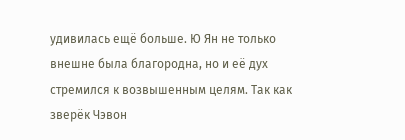удивилась ещё больше. Ю Ян не только внешне была благородна, но и её дух стремился к возвышенным целям. Так как зверёк Чэвон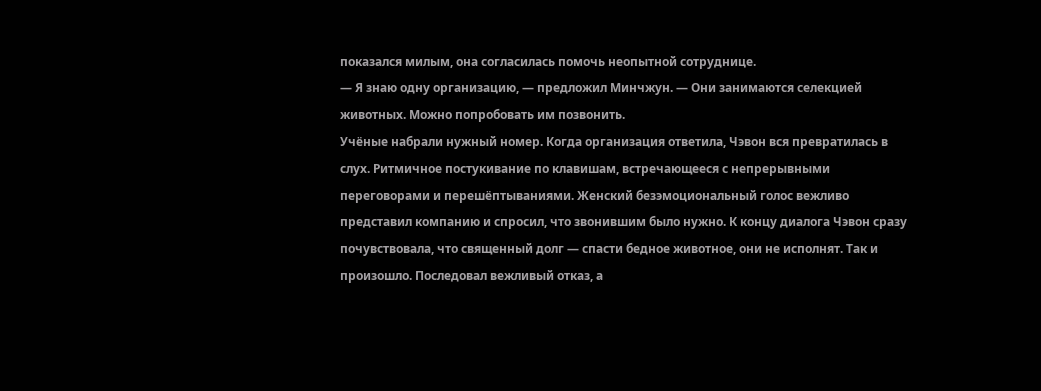показался милым, она согласилась помочь неопытной сотруднице.
— Я знаю одну организацию, — предложил Минчжун. — Они занимаются селекцией животных. Можно попробовать им позвонить.
Учёные набрали нужный номер. Когда организация ответила, Чэвон вся превратилась в слух. Ритмичное постукивание по клавишам, встречающееся с непрерывными переговорами и перешёптываниями. Женский безэмоциональный голос вежливо представил компанию и спросил, что звонившим было нужно. К концу диалога Чэвон сразу почувствовала, что священный долг — спасти бедное животное, они не исполнят. Так и произошло. Последовал вежливый отказ, а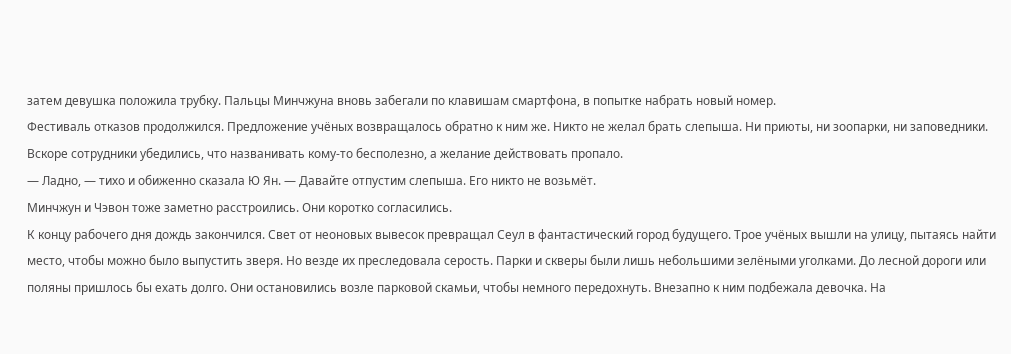затем девушка положила трубку. Пальцы Минчжуна вновь забегали по клавишам смартфона, в попытке набрать новый номер.
Фестиваль отказов продолжился. Предложение учёных возвращалось обратно к ним же. Никто не желал брать слепыша. Ни приюты, ни зоопарки, ни заповедники. Вскоре сотрудники убедились, что названивать кому-то бесполезно, а желание действовать пропало.
— Ладно, — тихо и обиженно сказала Ю Ян. — Давайте отпустим слепыша. Его никто не возьмёт.
Минчжун и Чэвон тоже заметно расстроились. Они коротко согласились.
К концу рабочего дня дождь закончился. Свет от неоновых вывесок превращал Сеул в фантастический город будущего. Трое учёных вышли на улицу, пытаясь найти место, чтобы можно было выпустить зверя. Но везде их преследовала серость. Парки и скверы были лишь небольшими зелёными уголками. До лесной дороги или поляны пришлось бы ехать долго. Они остановились возле парковой скамьи, чтобы немного передохнуть. Внезапно к ним подбежала девочка. На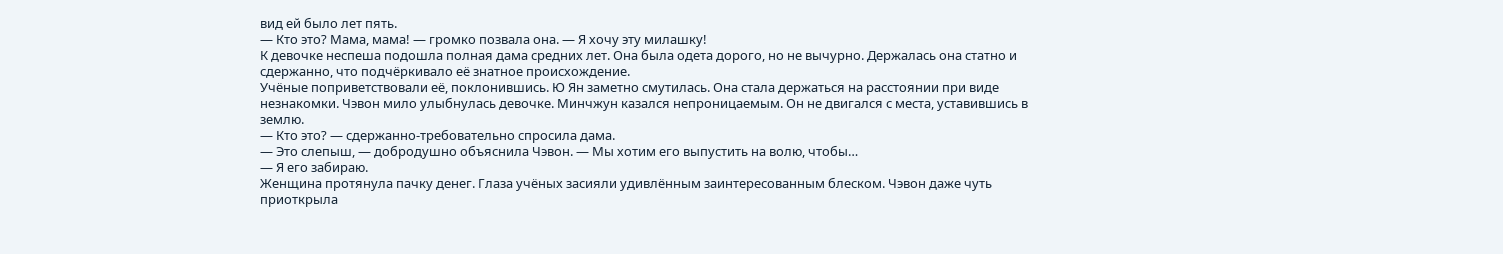вид ей было лет пять.
— Кто это? Мама, мама! — громко позвала она. — Я хочу эту милашку!
К девочке неспеша подошла полная дама средних лет. Она была одета дорого, но не вычурно. Держалась она статно и сдержанно, что подчёркивало её знатное происхождение.
Учёные поприветствовали её, поклонившись. Ю Ян заметно смутилась. Она стала держаться на расстоянии при виде незнакомки. Чэвон мило улыбнулась девочке. Минчжун казался непроницаемым. Он не двигался с места, уставившись в землю.
— Кто это? — сдержанно-требовательно спросила дама.
— Это слепыш, — добродушно объяснила Чэвон. — Мы хотим его выпустить на волю, чтобы…
— Я его забираю.
Женщина протянула пачку денег. Глаза учёных засияли удивлённым заинтересованным блеском. Чэвон даже чуть приоткрыла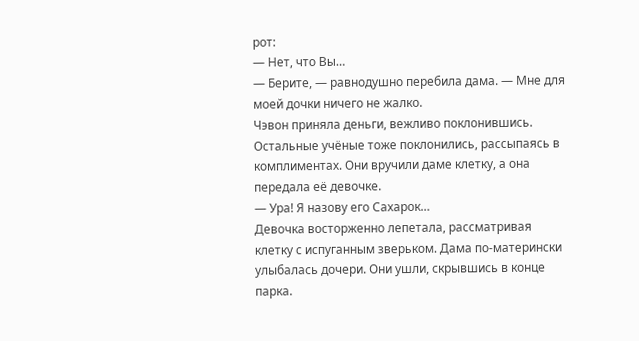рот:
— Нет, что Вы…
— Берите, — равнодушно перебила дама. — Мне для моей дочки ничего не жалко.
Чэвон приняла деньги, вежливо поклонившись. Остальные учёные тоже поклонились, рассыпаясь в комплиментах. Они вручили даме клетку, а она передала её девочке.
— Ура! Я назову его Сахарок…
Девочка восторженно лепетала, рассматривая клетку с испуганным зверьком. Дама по-матерински улыбалась дочери. Они ушли, скрывшись в конце парка.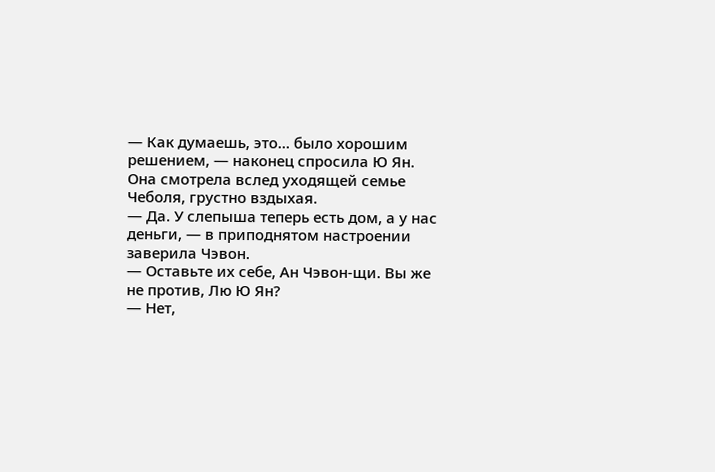— Как думаешь, это… было хорошим решением, — наконец спросила Ю Ян.
Она смотрела вслед уходящей семье Чеболя, грустно вздыхая.
— Да. У слепыша теперь есть дом, а у нас деньги, — в приподнятом настроении заверила Чэвон.
— Оставьте их себе, Ан Чэвон-щи. Вы же не против, Лю Ю Ян?
— Нет,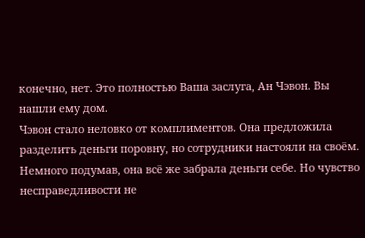конечно, нет. Это полностью Ваша заслуга, Ан Чэвон. Вы нашли ему дом.
Чэвон стало неловко от комплиментов. Она предложила разделить деньги поровну, но сотрудники настояли на своём. Немного подумав, она всё же забрала деньги себе. Но чувство несправедливости не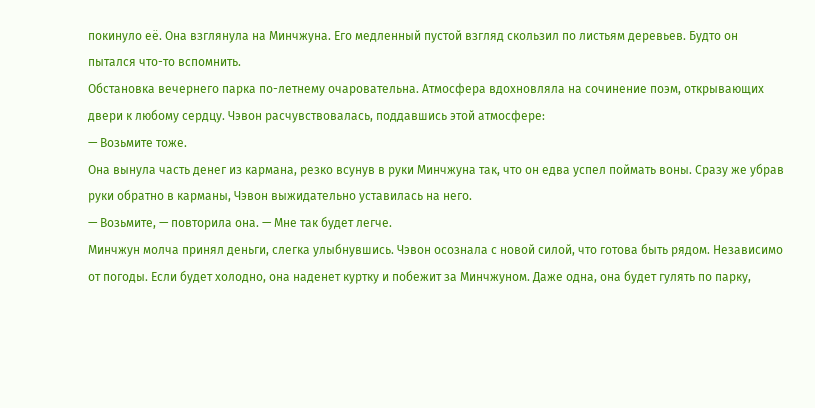покинуло её. Она взглянула на Минчжуна. Его медленный пустой взгляд скользил по листьям деревьев. Будто он пытался что-то вспомнить.
Обстановка вечернего парка по-летнему очаровательна. Атмосфера вдохновляла на сочинение поэм, открывающих двери к любому сердцу. Чэвон расчувствовалась, поддавшись этой атмосфере:
— Возьмите тоже.
Она вынула часть денег из кармана, резко всунув в руки Минчжуна так, что он едва успел поймать воны. Сразу же убрав руки обратно в карманы, Чэвон выжидательно уставилась на него.
— Возьмите, — повторила она. — Мне так будет легче.
Минчжун молча принял деньги, слегка улыбнувшись. Чэвон осознала с новой силой, что готова быть рядом. Независимо от погоды. Если будет холодно, она наденет куртку и побежит за Минчжуном. Даже одна, она будет гулять по парку,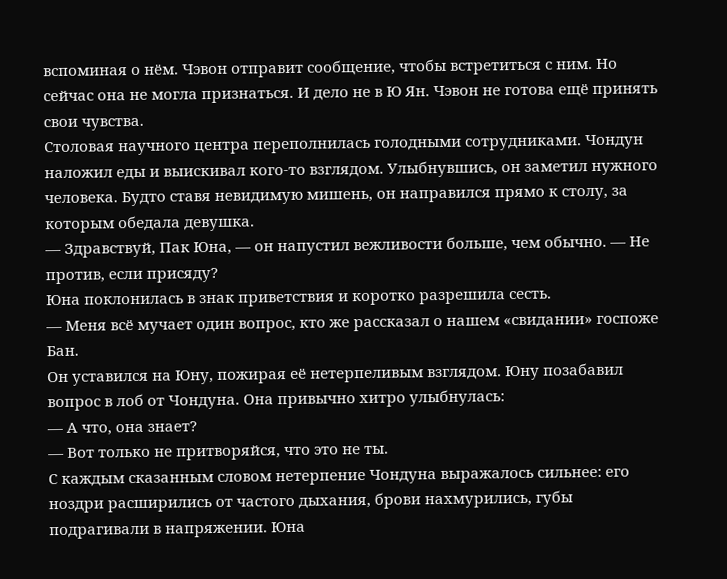вспоминая о нём. Чэвон отправит сообщение, чтобы встретиться с ним. Но сейчас она не могла признаться. И дело не в Ю Ян. Чэвон не готова ещё принять свои чувства.
Столовая научного центра переполнилась голодными сотрудниками. Чондун наложил еды и выискивал кого-то взглядом. Улыбнувшись, он заметил нужного человека. Будто ставя невидимую мишень, он направился прямо к столу, за которым обедала девушка.
— Здравствуй, Пак Юна, — он напустил вежливости больше, чем обычно. — Не против, если присяду?
Юна поклонилась в знак приветствия и коротко разрешила сесть.
— Меня всё мучает один вопрос, кто же рассказал о нашем «свидании» госпоже Бан.
Он уставился на Юну, пожирая её нетерпеливым взглядом. Юну позабавил вопрос в лоб от Чондуна. Она привычно хитро улыбнулась:
— А что, она знает?
— Вот только не притворяйся, что это не ты.
С каждым сказанным словом нетерпение Чондуна выражалось сильнее: его ноздри расширились от частого дыхания, брови нахмурились, губы подрагивали в напряжении. Юна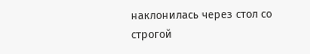наклонилась через стол со строгой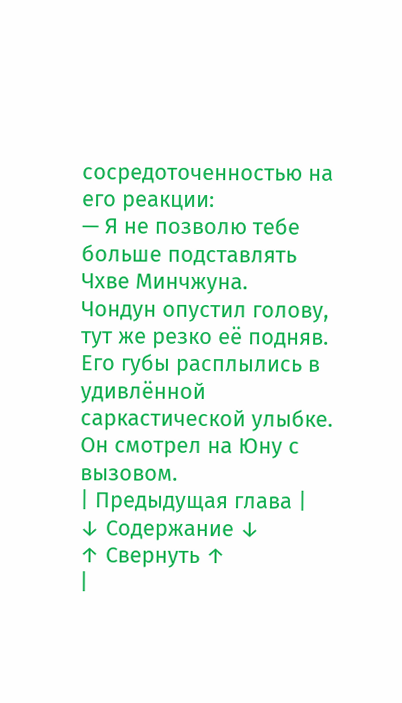сосредоточенностью на его реакции:
— Я не позволю тебе больше подставлять Чхве Минчжуна.
Чондун опустил голову, тут же резко её подняв. Его губы расплылись в удивлённой саркастической улыбке. Он смотрел на Юну с вызовом.
| Предыдущая глава |
↓ Содержание ↓
↑ Свернуть ↑
|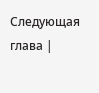Следующая глава |